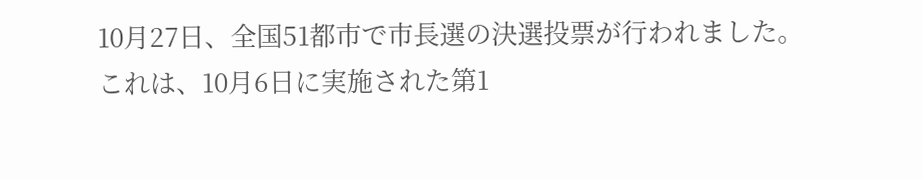10月27日、全国51都市で市長選の決選投票が行われました。
これは、10月6日に実施された第1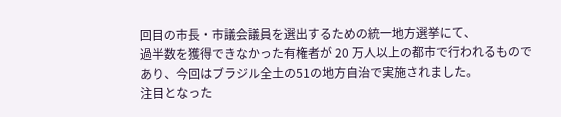回目の市長・市議会議員を選出するための統一地方選挙にて、
過半数を獲得できなかった有権者が 20 万人以上の都市で行われるものであり、今回はブラジル全土の51の地方自治で実施されました。
注目となった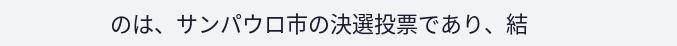のは、サンパウロ市の決選投票であり、結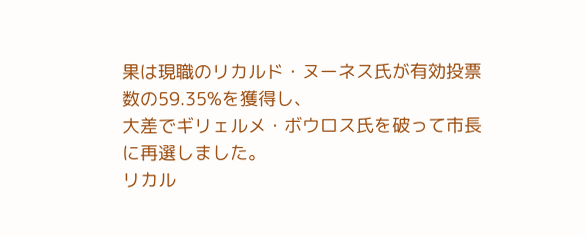果は現職のリカルド・ヌーネス氏が有効投票数の59.35%を獲得し、
大差でギリェルメ・ボウロス氏を破って市長に再選しました。
リカル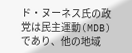ド・ヌーネス氏の政党は民主運動(MDB)であり、他の地域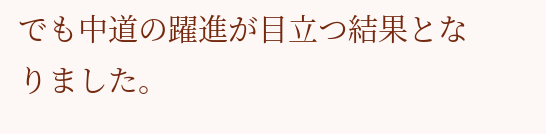でも中道の躍進が目立つ結果となりました。